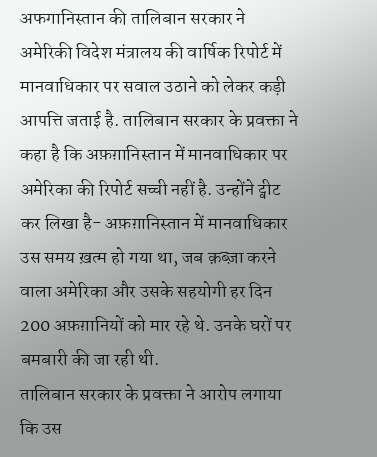अफगानिस्तान की तालिबान सरकार ने अमेरिकी विदेश मंत्रालय की वार्षिक रिपोर्ट में मानवाधिकार पर सवाल उठाने को लेकर कड़ी आपत्ति जताई है. तालिबान सरकार के प्रवक्ता ने कहा है कि अफ़ग़ानिस्तान में मानवाधिकार पर अमेरिका की रिपोर्ट सच्ची नहीं है. उन्होंने ट्वीट कर लिखा है- अफ़ग़ानिस्तान में मानवाधिकार उस समय ख़त्म हो गया था, जब क़ब्ज़ा करने वाला अमेरिका और उसके सहयोगी हर दिन 200 अफ़ग़ानियों को मार रहे थे. उनके घरों पर बमबारी की जा रही थी.
तालिबान सरकार के प्रवक्ता ने आरोप लगाया कि उस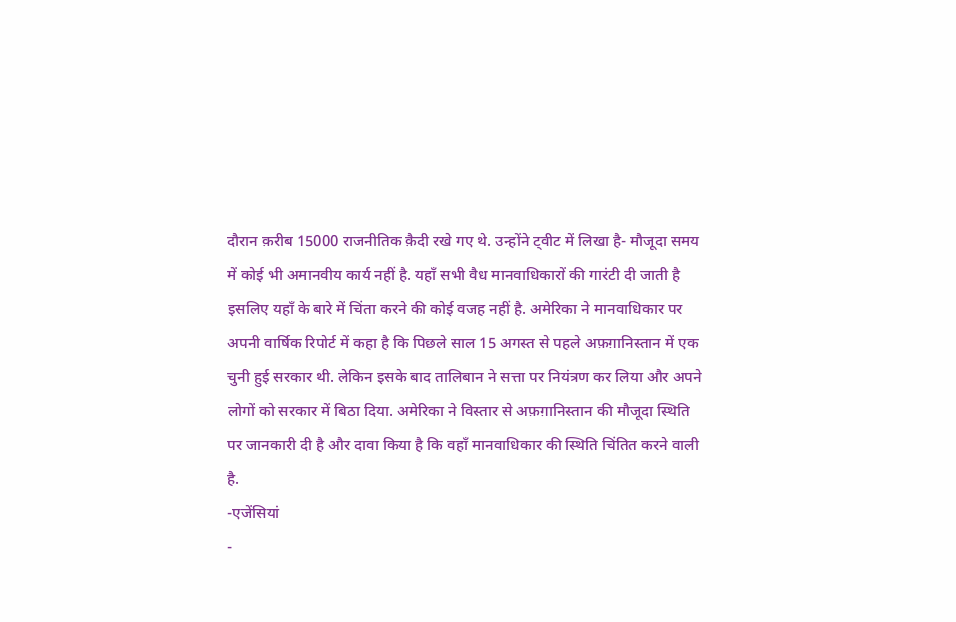दौरान क़रीब 15000 राजनीतिक क़ैदी रखे गए थे. उन्होंने ट्वीट में लिखा है- मौजूदा समय में कोई भी अमानवीय कार्य नहीं है. यहाँ सभी वैध मानवाधिकारों की गारंटी दी जाती है इसलिए यहाँ के बारे में चिंता करने की कोई वजह नहीं है. अमेरिका ने मानवाधिकार पर अपनी वार्षिक रिपोर्ट में कहा है कि पिछले साल 15 अगस्त से पहले अफ़ग़ानिस्तान में एक चुनी हुई सरकार थी. लेकिन इसके बाद तालिबान ने सत्ता पर नियंत्रण कर लिया और अपने लोगों को सरकार में बिठा दिया. अमेरिका ने विस्तार से अफ़ग़ानिस्तान की मौजूदा स्थिति पर जानकारी दी है और दावा किया है कि वहाँ मानवाधिकार की स्थिति चिंतित करने वाली है.
-एजेंसियां
-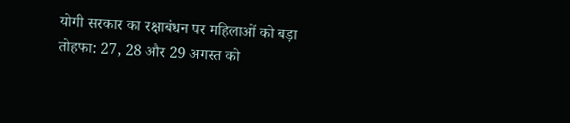योगी सरकार का रक्षाबंधन पर महिलाओं को बड़ा तोहफा: 27, 28 और 29 अगस्त को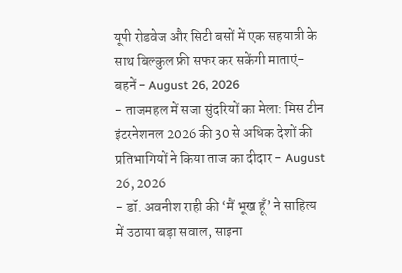यूपी रोडवेज और सिटी बसों में एक सहयात्री के साथ बिल्कुल फ्री सफर कर सकेंगी माताएं-बहनें - August 26, 2026
- ताजमहल में सजा सुंदरियों का मेला: मिस टीन इंटरनेशनल 2026 की 30 से अधिक देशों की प्रतिभागियों ने किया ताज का दीदार - August 26, 2026
- डॉ. अवनीश राही की ‘मैं भूख हूँ’ ने साहित्य में उठाया बड़ा सवाल, साइना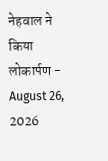नेहवाल ने किया लोकार्पण - August 26, 2026